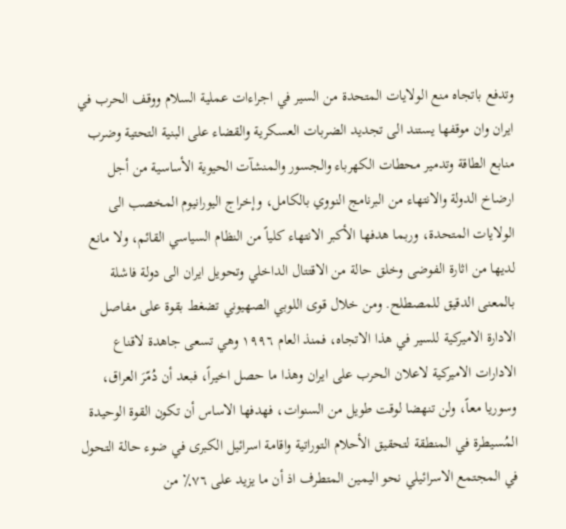وتدفع باتجاه منع الولايات المتحدة من السير في اجراءات عملية السلام ووقف الحرب في ايران وان موقفها يستند الى تجديد الضربات العسكرية والقضاء على البنية التحتية وضرب منابع الطاقة وتدمير محطات الكهرباء والجسور والمنشآت الحيوية الأساسية من أجل ارضاخ الدولة والانتهاء من البرنامج النووي بالكامل، وإخراج اليورانيوم المخصب الى الولايات المتحدة، وربما هدفها الأكبر الانتهاء كلياً من النظام السياسي القائم، ولا مانع لديها من اثارة الفوضى وخلق حالة من الاقتتال الداخلي وتحويل ايران الى دولة فاشلة بالمعنى الدقيق للمصطلح. ومن خلال قوى اللوبي الصهيوني تضغط بقوة على مفاصل الادارة الاميركية للسير في هذا الاتجاه، فمنذ العام ١٩٩٦ وهي تسعى جاهدة لاقناع الادارات الاميركية لاعلان الحرب على ايران وهذا ما حصل اخيراً، فبعد أن دُمّرَ العراق، وسوريا معاً، ولن تنهضا لوقت طويل من السنوات، فهدفها الاساس أن تكون القوة الوحيدة المُسيطرة في المنطقة لتحقيق الأحلام التوراتية واقامة اسرائيل الكبرى في ضوء حالة التحول في المجتمع الاسرائيلي نحو اليمين المتطرف اذ أن ما يزيد على ٧٦٪ من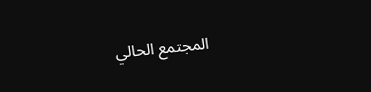المجتمع الحالي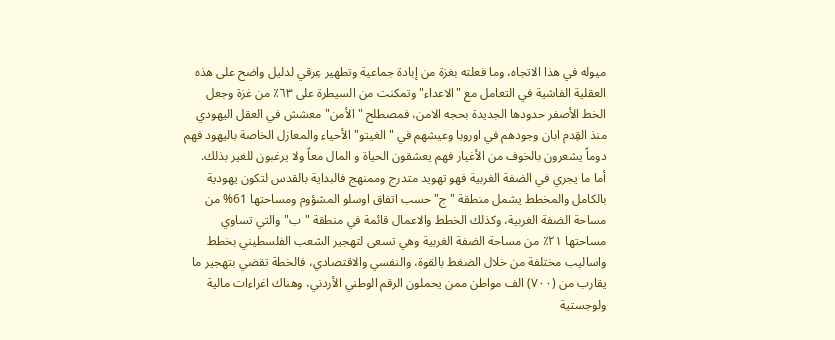ميوله في هذا الاتجاه، وما فعلته بغزة من إبادة جماعية وتطهير عِرقي لدليل واضح على هذه العقلية الفاشية في التعامل مع "الاعداء" وتمكنت من السيطرة على ٦٣٪ من غزة وجعل الخط الأصفر حدودها الجديدة بحجه الامن، فمصطلح "الأمن" معشش في العقل اليهودي منذ القِدم ابان وجودهم في اوروبا وعيشهم في "الغيتو" الأحياء والمعازل الخاصة باليهود فهم دوماً يشعرون بالخوف من الأغيار فهم يعشقون الحياة و المال معاً ولا يرغبون للغير بذلك.
أما ما يجري في الضفة الغربية فهو تهويد متدرج وممنهج فالبداية بالقدس لتكون يهودية بالكامل والمخطط يشمل منطقة "ج" حسب اتفاق اوسلو المشؤوم ومساحتها 61% من مساحة الضفة الغربية، وكذلك الخطط والاعمال قائمة في منطقة "ب" والتي تساوي مساحتها ٢١٪ من مساحة الضفة الغربية وهي تسعى لتهجير الشعب الفلسطيني بخطط واساليب مختلفة من خلال الضغط بالقوة، والنفسي والاقتصادي، فالخطة تقضي بتهجير ما يقارب من (٧٠٠) الف مواطن ممن يحملون الرقم الوطني الأردني، وهناك اغراءات مالية ولوجستية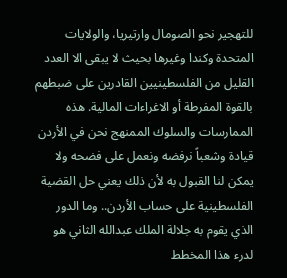للتهجير نحو الصومال وارتيريا، والولايات المتحدة وكندا وغيرها بحيث لا يبقى الا العدد القليل من الفلسطينيين القادرين على ضبطهم بالقوة المفرطة أو الاغراءات المالية. هذه الممارسات والسلوك الممنهج نحن في الأردن قيادة وشعباً نرفضه ونعمل على فضحه ولا يمكن لنا القبول به لأن ذلك يعني حل القضية الفلسطينية على حساب الأردن.. وما الدور الذي يقوم به جلالة الملك عبدالله الثاني هو لدرء هذا المخطط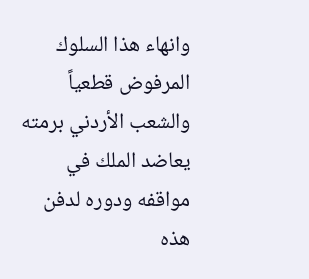وانهاء هذا السلوك المرفوض قطعياً والشعب الأردني برمته يعاضد الملك في مواقفه ودوره لدفن هذه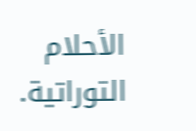الأحلام التوراتية.